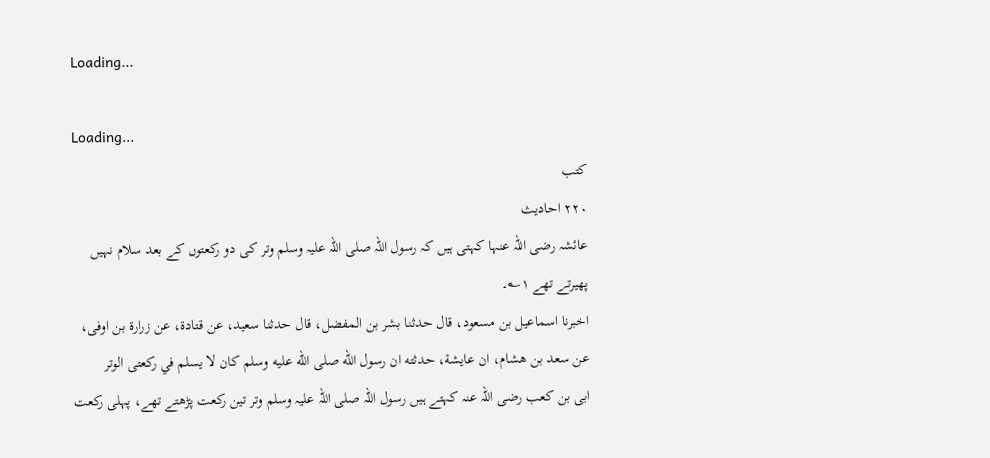Loading...

Loading...
کتب
۲۲۰ احادیث
عائشہ رضی اللہ عنہا کہتی ہیں کہ رسول اللہ صلی اللہ علیہ وسلم وتر کی دو رکعتوں کے بعد سلام نہیں پھیرتے تھے ۱؎۔
اخبرنا اسماعيل بن مسعود، قال حدثنا بشر بن المفضل، قال حدثنا سعيد، عن قتادة، عن زرارة بن اوفى، عن سعد بن هشام، ان عايشة، حدثته ان رسول الله صلى الله عليه وسلم كان لا يسلم في ركعتى الوتر
ابی بن کعب رضی اللہ عنہ کہتے ہیں رسول اللہ صلی اللہ علیہ وسلم وتر تین رکعت پڑھتے تھے، پہلی رکعت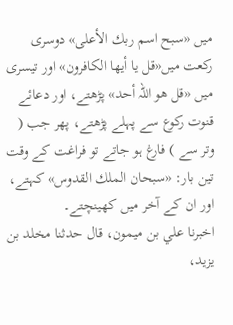میں «سبح اسم ربك الأعلى» دوسری رکعت میں«قل يا أيها الكافرون» اور تیسری میں «قل هو اللہ أحد» پڑھتے، اور دعائے قنوت رکوع سے پہلے پڑھتے، پھر جب ( وتر سے ) فارغ ہو جاتے تو فراغت کے وقت تین بار: «سبحان الملك القدوس» کہتے، اور ان کے آخر میں کھینچتے۔
اخبرنا علي بن ميمون، قال حدثنا مخلد بن يزيد،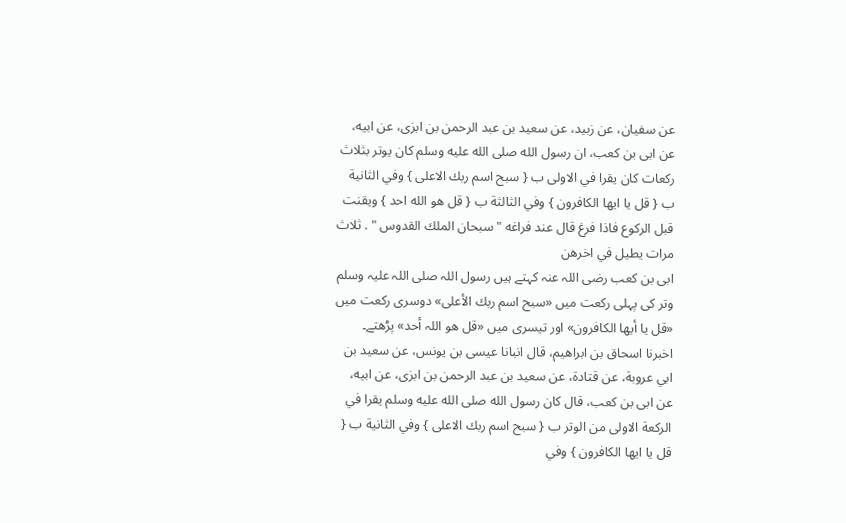عن سفيان، عن زبيد، عن سعيد بن عبد الرحمن بن ابزى، عن ابيه، عن ابى بن كعب، ان رسول الله صلى الله عليه وسلم كان يوتر بثلاث ركعات كان يقرا في الاولى ب { سبح اسم ربك الاعلى } وفي الثانية ب { قل يا ايها الكافرون } وفي الثالثة ب { قل هو الله احد } ويقنت قبل الركوع فاذا فرغ قال عند فراغه " سبحان الملك القدوس " . ثلاث مرات يطيل في اخرهن
ابی بن کعب رضی اللہ عنہ کہتے ہیں رسول اللہ صلی اللہ علیہ وسلم وتر کی پہلی رکعت میں «سبح اسم ربك الأعلى» دوسری رکعت میں «قل يا أيها الكافرون» اور تیسری میں «قل هو اللہ أحد» پڑھتے۔
اخبرنا اسحاق بن ابراهيم، قال انبانا عيسى بن يونس، عن سعيد بن ابي عروبة، عن قتادة، عن سعيد بن عبد الرحمن بن ابزى، عن ابيه، عن ابى بن كعب، قال كان رسول الله صلى الله عليه وسلم يقرا في الركعة الاولى من الوتر ب { سبح اسم ربك الاعلى } وفي الثانية ب { قل يا ايها الكافرون } وفي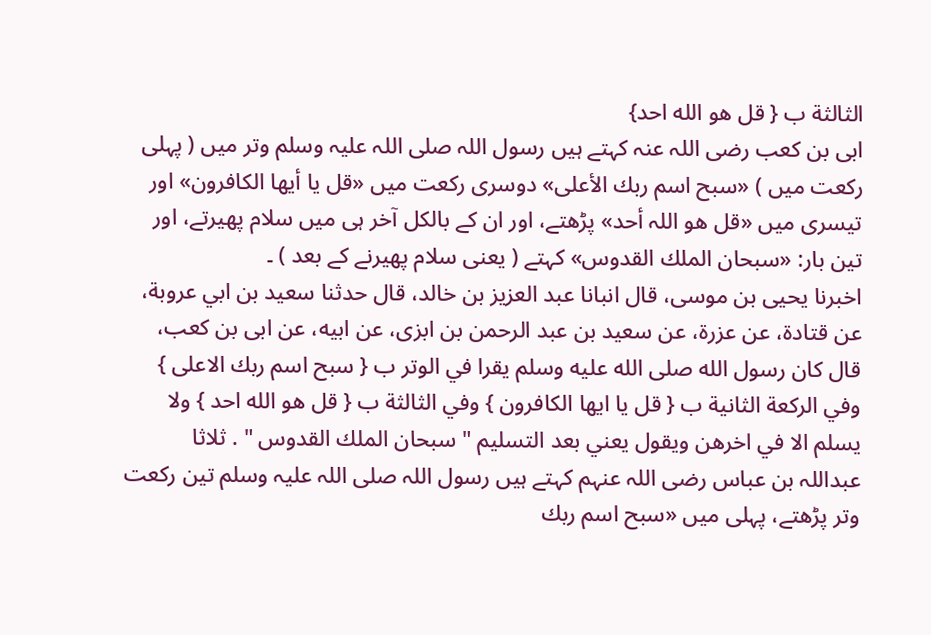الثالثة ب { قل هو الله احد}
ابی بن کعب رضی اللہ عنہ کہتے ہیں رسول اللہ صلی اللہ علیہ وسلم وتر میں ( پہلی رکعت میں ) «سبح اسم ربك الأعلى» دوسری رکعت میں «قل يا أيها الكافرون» اور تیسری میں «قل هو اللہ أحد» پڑھتے، اور ان کے بالکل آخر ہی میں سلام پھیرتے، اور تین بار: «سبحان الملك القدوس» کہتے ( یعنی سلام پھیرنے کے بعد ) ۔
اخبرنا يحيى بن موسى، قال انبانا عبد العزيز بن خالد، قال حدثنا سعيد بن ابي عروبة، عن قتادة، عن عزرة، عن سعيد بن عبد الرحمن بن ابزى، عن ابيه، عن ابى بن كعب، قال كان رسول الله صلى الله عليه وسلم يقرا في الوتر ب { سبح اسم ربك الاعلى } وفي الركعة الثانية ب { قل يا ايها الكافرون } وفي الثالثة ب { قل هو الله احد } ولا يسلم الا في اخرهن ويقول يعني بعد التسليم " سبحان الملك القدوس " . ثلاثا
عبداللہ بن عباس رضی اللہ عنہم کہتے ہیں رسول اللہ صلی اللہ علیہ وسلم تین رکعت وتر پڑھتے، پہلی میں «سبح اسم ربك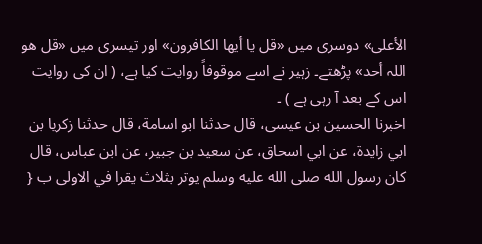الأعلى» دوسری میں «قل يا أيها الكافرون» اور تیسری میں «قل هو اللہ أحد» پڑھتے۔ زہیر نے اسے موقوفاً روایت کیا ہے، ( ان کی روایت اس کے بعد آ رہی ہے ) ۔
اخبرنا الحسين بن عيسى، قال حدثنا ابو اسامة، قال حدثنا زكريا بن ابي زايدة، عن ابي اسحاق، عن سعيد بن جبير، عن ابن عباس، قال كان رسول الله صلى الله عليه وسلم يوتر بثلاث يقرا في الاولى ب {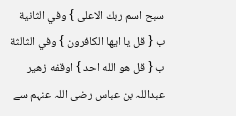سبح اسم ربك الاعلى } وفي الثانية ب { قل يا ايها الكافرون } وفي الثالثة ب { قل هو الله احد } اوقفه زهير
عبداللہ بن عباس رضی اللہ عنہم سے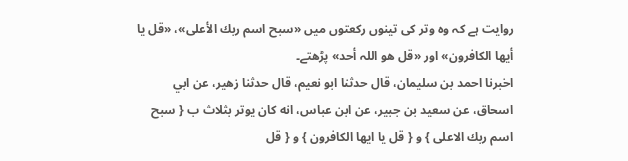روایت ہے کہ وہ وتر کی تینوں رکعتوں میں «سبح اسم ربك الأعلى»، «قل يا أيها الكافرون» اور «قل هو اللہ أحد» پڑھتے۔
اخبرنا احمد بن سليمان، قال حدثنا ابو نعيم، قال حدثنا زهير، عن ابي اسحاق، عن سعيد بن جبير، عن ابن عباس، انه كان يوتر بثلاث ب { سبح اسم ربك الاعلى } و { قل يا ايها الكافرون } و { قل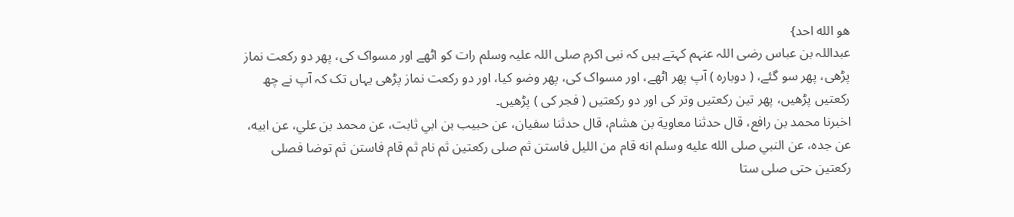هو الله احد}
عبداللہ بن عباس رضی اللہ عنہم کہتے ہیں کہ نبی اکرم صلی اللہ علیہ وسلم رات کو اٹھے اور مسواک کی، پھر دو رکعت نماز پڑھی، پھر سو گئے، ( دوبارہ ) آپ پھر اٹھے، اور مسواک کی، پھر وضو کیا، اور دو رکعت نماز پڑھی یہاں تک کہ آپ نے چھ رکعتیں پڑھیں، پھر تین رکعتیں وتر کی اور دو رکعتیں ( فجر کی ) پڑھیں۔
اخبرنا محمد بن رافع، قال حدثنا معاوية بن هشام، قال حدثنا سفيان، عن حبيب بن ابي ثابت، عن محمد بن علي، عن ابيه، عن جده، عن النبي صلى الله عليه وسلم انه قام من الليل فاستن ثم صلى ركعتين ثم نام ثم قام فاستن ثم توضا فصلى ركعتين حتى صلى ستا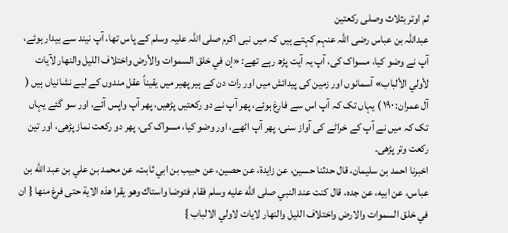ثم اوتر بثلاث وصلى ركعتين
عبداللہ بن عباس رضی اللہ عنہم کہتے ہیں کہ میں نبی اکرم صلی اللہ علیہ وسلم کے پاس تھا، آپ نیند سے بیدار ہوئے، آپ نے وضو کیا، مسواک کی، آپ یہ آیت پڑھ رہے تھے: «إن في خلق السموات والأرض واختلاف الليل والنهار لآيات لأولي الألباب» آسمانوں اور زمین کی پیدائش میں اور رات دن کے ہیر پھیر میں یقیناً عقل مندوں کے لیے نشانیاں ہیں ( آل عمران: ۱۹۰ ) یہاں تک کہ آپ اس سے فارغ ہوئے، پھر آپ نے دو رکعتیں پڑھیں، پھر آپ واپس آئے، اور سو گئے یہاں تک کہ میں نے آپ کے خراٹے کی آواز سنی، پھر آپ اٹھے، اور وضو کیا، مسواک کی، پھر دو رکعت نماز پڑھی، اور تین رکعت وتر پڑھی۔
اخبرنا احمد بن سليمان، قال حدثنا حسين، عن زايدة، عن حصين، عن حبيب بن ابي ثابت، عن محمد بن علي بن عبد الله بن عباس، عن ابيه، عن جده، قال كنت عند النبي صلى الله عليه وسلم فقام فتوضا واستاك وهو يقرا هذه الاية حتى فرغ منها { ان في خلق السموات والارض واختلاف الليل والنهار لايات لاولي الالباب }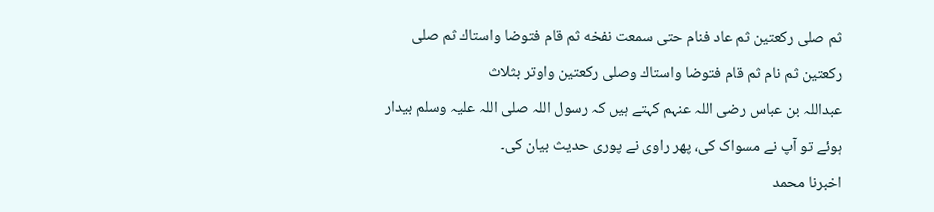ثم صلى ركعتين ثم عاد فنام حتى سمعت نفخه ثم قام فتوضا واستاك ثم صلى ركعتين ثم نام ثم قام فتوضا واستاك وصلى ركعتين واوتر بثلاث
عبداللہ بن عباس رضی اللہ عنہم کہتے ہیں کہ رسول اللہ صلی اللہ علیہ وسلم بیدار ہوئے تو آپ نے مسواک کی، پھر راوی نے پوری حدیث بیان کی۔
اخبرنا محمد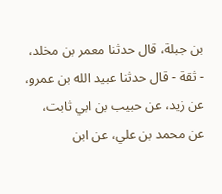بن جبلة، قال حدثنا معمر بن مخلد، - ثقة - قال حدثنا عبيد الله بن عمرو، عن زيد، عن حبيب بن ابي ثابت، عن محمد بن علي، عن ابن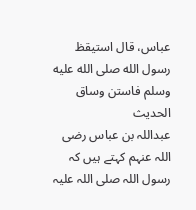عباس، قال استيقظ رسول الله صلى الله عليه وسلم فاستن وساق الحديث
عبداللہ بن عباس رضی اللہ عنہم کہتے ہیں کہ رسول اللہ صلی اللہ علیہ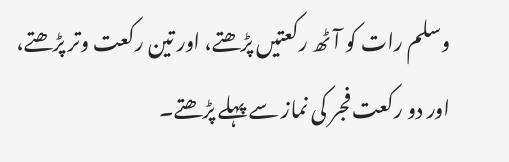وسلم رات کو آٹھ رکعتیں پڑھتے، اور تین رکعت وتر پڑھتے، اور دو رکعت فجر کی نماز سے پہلے پڑھتے۔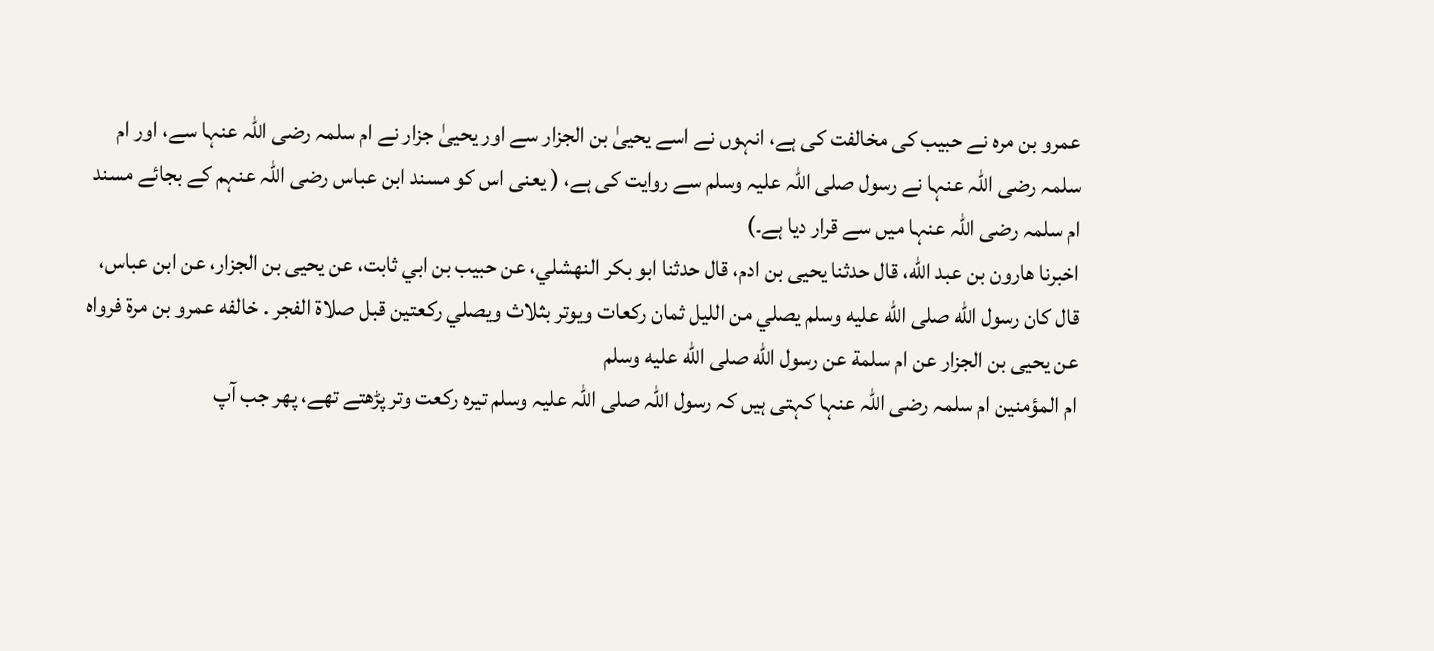عمرو بن مرہ نے حبیب کی مخالفت کی ہے، انہوں نے اسے یحییٰ بن الجزار سے اور یحییٰ جزار نے ام سلمہ رضی اللہ عنہا سے، اور ام سلمہ رضی اللہ عنہا نے رسول صلی اللہ علیہ وسلم سے روایت کی ہے، ( یعنی اس کو مسند ابن عباس رضی اللہ عنہم کے بجائے مسند ام سلمہ رضی اللہ عنہا میں سے قرار دیا ہے۔)
اخبرنا هارون بن عبد الله، قال حدثنا يحيى بن ادم، قال حدثنا ابو بكر النهشلي، عن حبيب بن ابي ثابت، عن يحيى بن الجزار، عن ابن عباس، قال كان رسول الله صلى الله عليه وسلم يصلي من الليل ثمان ركعات ويوتر بثلاث ويصلي ركعتين قبل صلاة الفجر . خالفه عمرو بن مرة فرواه عن يحيى بن الجزار عن ام سلمة عن رسول الله صلى الله عليه وسلم
ام المؤمنین ام سلمہ رضی اللہ عنہا کہتی ہیں کہ رسول اللہ صلی اللہ علیہ وسلم تیرہ رکعت وتر پڑھتے تھے، پھر جب آپ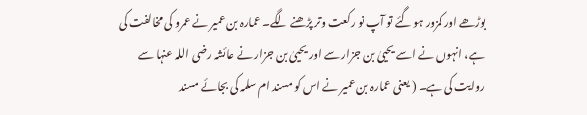بوڑھے اور کمزور ہو گئے تو آپ نو رکعت وتر پڑھنے لگے۔ عمارہ بن عمیر نے عمرو کی مخالفت کی ہے، انہوں نے اسے یحییٰ بن جزار سے اور یحییٰ بن جزار نے عائشہ رضی اللہ عنہا سے روایت کی ہے۔ ( یعنی عمارہ بن عمیر نے اس کو مسند ام سلمہ کی بجائے مسند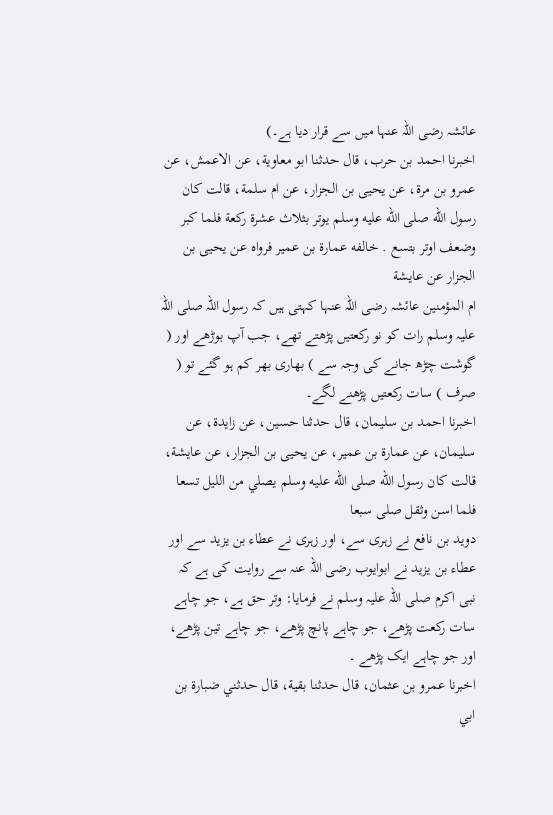عائشہ رضی اللہ عنہا میں سے قرار دیا ہے۔)
اخبرنا احمد بن حرب، قال حدثنا ابو معاوية، عن الاعمش، عن عمرو بن مرة، عن يحيى بن الجزار، عن ام سلمة، قالت كان رسول الله صلى الله عليه وسلم يوتر بثلاث عشرة ركعة فلما كبر وضعف اوتر بتسع . خالفه عمارة بن عمير فرواه عن يحيى بن الجزار عن عايشة
ام المؤمنین عائشہ رضی اللہ عنہا کہتی ہیں کہ رسول اللہ صلی اللہ علیہ وسلم رات کو نو رکعتیں پڑھتے تھے، جب آپ بوڑھے اور ( گوشت چڑھ جانے کی وجہ سے ) بھاری بھر کم ہو گئے تو ( صرف ) سات رکعتیں پڑھنے لگے۔
اخبرنا احمد بن سليمان، قال حدثنا حسين، عن زايدة، عن سليمان، عن عمارة بن عمير، عن يحيى بن الجزار، عن عايشة، قالت كان رسول الله صلى الله عليه وسلم يصلي من الليل تسعا فلما اسن وثقل صلى سبعا
دوید بن نافع نے زہری سے، اور زہری نے عطاء بن یزید سے اور عطاء بن یزید نے ابوایوب رضی اللہ عنہ سے روایت کی ہے کہ نبی اکرم صلی اللہ علیہ وسلم نے فرمایا: وتر حق ہے، جو چاہے سات رکعت پڑھے، جو چاہے پانچ پڑھے، جو چاہے تین پڑھے، اور جو چاہے ایک پڑھے ۔
اخبرنا عمرو بن عثمان، قال حدثنا بقية، قال حدثني ضبارة بن ابي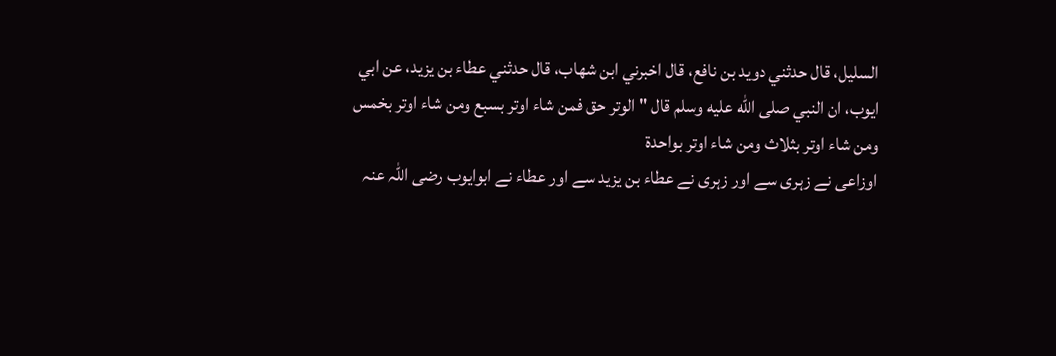السليل، قال حدثني دويد بن نافع، قال اخبرني ابن شهاب، قال حدثني عطاء بن يزيد، عن ابي ايوب، ان النبي صلى الله عليه وسلم قال " الوتر حق فمن شاء اوتر بسبع ومن شاء اوتر بخمس ومن شاء اوتر بثلاث ومن شاء اوتر بواحدة
اوزاعی نے زہری سے اور زہری نے عطاء بن یزید سے اور عطاء نے ابوایوب رضی اللہ عنہ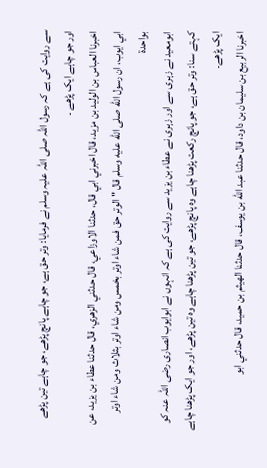سے روایت کی ہے کہ رسول اللہ صلی اللہ علیہ وسلم نے فرمایا: وتر حق ہے، جو چاہے پانچ پڑھے، جو چاہے تین پڑھے اور جو چاہے ایک پڑھے ۔
اخبرنا العباس بن الوليد بن مزيد، قال اخبرني ابي قال، حدثنا الاوزاعي، قال حدثني الزهري، قال حدثنا عطاء بن يزيد، عن ابي ايوب، ان رسول الله صلى الله عليه وسلم قال " الوتر حق فمن شاء اوتر بخمس ومن شاء اوتر بثلاث ومن شاء اوتر بواحدة
ابومعید نے زہری سے اور زہری نے عطاء بن یزید سے روایت کی ہے کہ انہوں نے ابوایوب انصاری رضی اللہ عنہ کو کہتے سنا: وتر حق ہے، جو پانچ رکعت پڑھنا چاہے وہ پانچ پڑھے، جو تین پڑھنا چاہے وہ تین پڑھے، اور جو ایک پڑھنا چاہے ایک پڑھے۔
اخبرنا الربيع بن سليمان بن داود، قال حدثنا عبد الله بن يوسف، قال حدثنا الهيثم بن حميد، قال حدثني ابو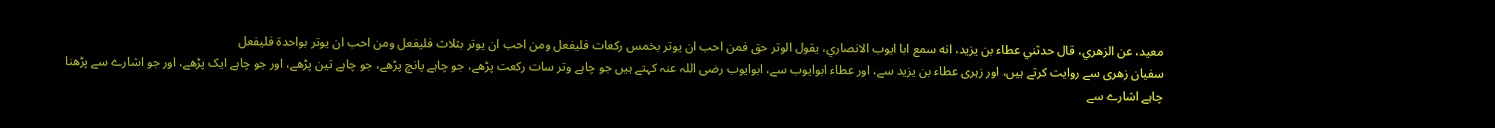معيد، عن الزهري، قال حدثني عطاء بن يزيد، انه سمع ابا ايوب الانصاري، يقول الوتر حق فمن احب ان يوتر بخمس ركعات فليفعل ومن احب ان يوتر بثلاث فليفعل ومن احب ان يوتر بواحدة فليفعل
سفیان زھری سے روایت کرتے ہیں، اور زہری عطاء بن یزید سے، اور عطاء ابوایوب سے، ابوایوب رضی اللہ عنہ کہتے ہیں جو چاہے وتر سات رکعت پڑھے، جو چاہے پانچ پڑھے، جو چاہے تین پڑھے، اور جو چاہے ایک پڑھے، اور جو اشارے سے پڑھنا چاہے اشارے سے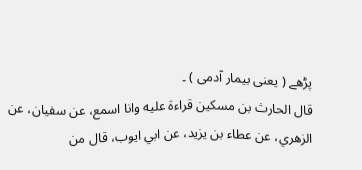پڑھے ( یعنی بیمار آدمی ) ۔
قال الحارث بن مسكين قراءة عليه وانا اسمع، عن سفيان، عن الزهري، عن عطاء بن يزيد، عن ابي ايوب، قال من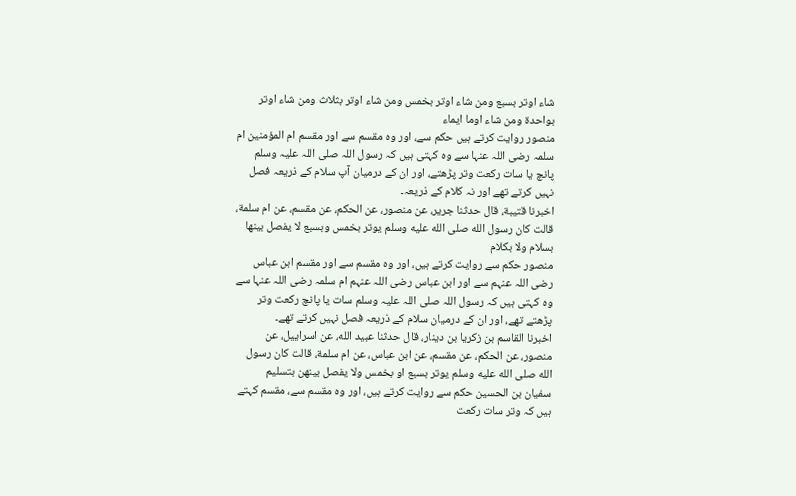شاء اوتر بسبع ومن شاء اوتر بخمس ومن شاء اوتر بثلاث ومن شاء اوتر بواحدة ومن شاء اوما ايماء
منصور روایت کرتے ہیں حکم سے، اور وہ مقسم سے اور مقسم ام المؤمنین ام سلمہ رضی اللہ عنہا سے وہ کہتی ہیں کہ رسول اللہ صلی اللہ علیہ وسلم پانچ یا سات رکعت وتر پڑھتے، اور ان کے درمیان آپ سلام کے ذریعہ فصل نہیں کرتے تھے اور نہ کلام کے ذریعہ۔
اخبرنا قتيبة، قال حدثنا جرير، عن منصور، عن الحكم، عن مقسم، عن ام سلمة، قالت كان رسول الله صلى الله عليه وسلم يوتر بخمس وبسبع لا يفصل بينها بسلام ولا بكلام
منصور حکم سے روایت کرتے ہیں، اور وہ مقسم سے اور مقسم ابن عباس رضی اللہ عنہم سے اور ابن عباس رضی اللہ عنہم ام سلمہ رضی اللہ عنہا سے وہ کہتی ہیں کہ رسول اللہ صلی اللہ علیہ وسلم سات یا پانچ رکعت وتر پڑھتے تھے، اور ان کے درمیان سلام کے ذریعہ فصل نہیں کرتے تھے۔
اخبرنا القاسم بن زكريا بن دينار، قال حدثنا عبيد الله، عن اسراييل، عن منصور، عن الحكم، عن مقسم، عن ابن عباس، عن ام سلمة، قالت كان رسول الله صلى الله عليه وسلم يوتر بسبع او بخمس ولا يفصل بينهن بتسليم
سفیان بن الحسین حکم سے روایت کرتے ہیں، اور وہ مقسم سے، مقسم کہتے ہیں کہ وتر سات رکعت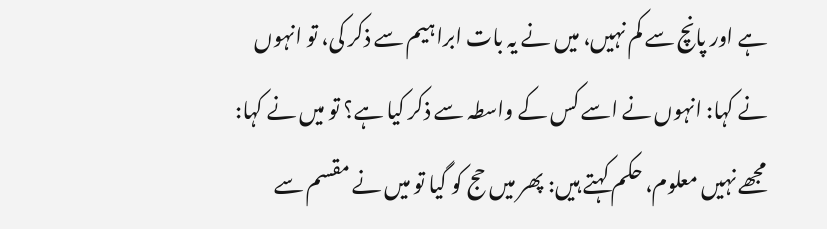ہے اور پانچ سے کم نہیں، میں نے یہ بات ابراہیم سے ذکر کی، تو انہوں نے کہا: انہوں نے اسے کس کے واسطہ سے ذکر کیا ہے؟ تو میں نے کہا: مجھے نہیں معلوم، حکم کہتے ہیں: پھر میں حج کو گیا تو میں نے مقسم سے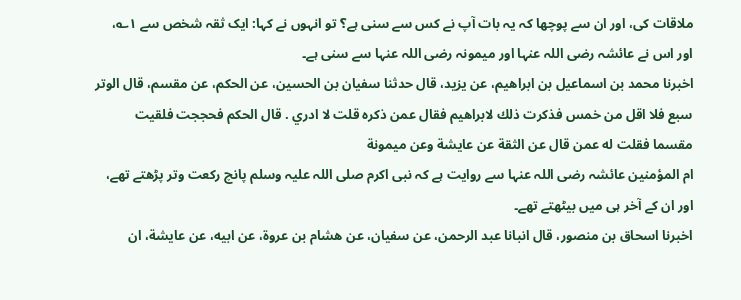ملاقات کی، اور ان سے پوچھا کہ یہ بات آپ نے کس سے سنی ہے؟ تو انہوں نے کہا: ایک ثقہ شخص سے ۱؎، اور اس نے عائشہ رضی اللہ عنہا اور میمونہ رضی اللہ عنہا سے سنی ہے۔
اخبرنا محمد بن اسماعيل بن ابراهيم، عن يزيد، قال حدثنا سفيان بن الحسين، عن الحكم، عن مقسم، قال الوتر سبع فلا اقل من خمس فذكرت ذلك لابراهيم فقال عمن ذكره قلت لا ادري . قال الحكم فحججت فلقيت مقسما فقلت له عمن قال عن الثقة عن عايشة وعن ميمونة
ام المؤمنین عائشہ رضی اللہ عنہا سے روایت ہے کہ نبی اکرم صلی اللہ علیہ وسلم پانچ رکعت وتر پڑھتے تھے، اور ان کے آخر ہی میں بیٹھتے تھے۔
اخبرنا اسحاق بن منصور، قال انبانا عبد الرحمن، عن سفيان، عن هشام بن عروة، عن ابيه، عن عايشة، ان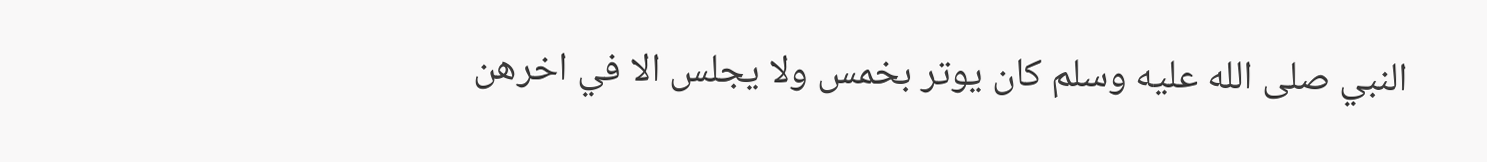النبي صلى الله عليه وسلم كان يوتر بخمس ولا يجلس الا في اخرهن